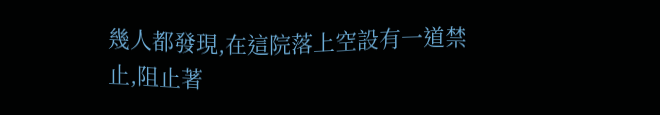幾人都發現,在這院落上空設有一道禁止,阻止著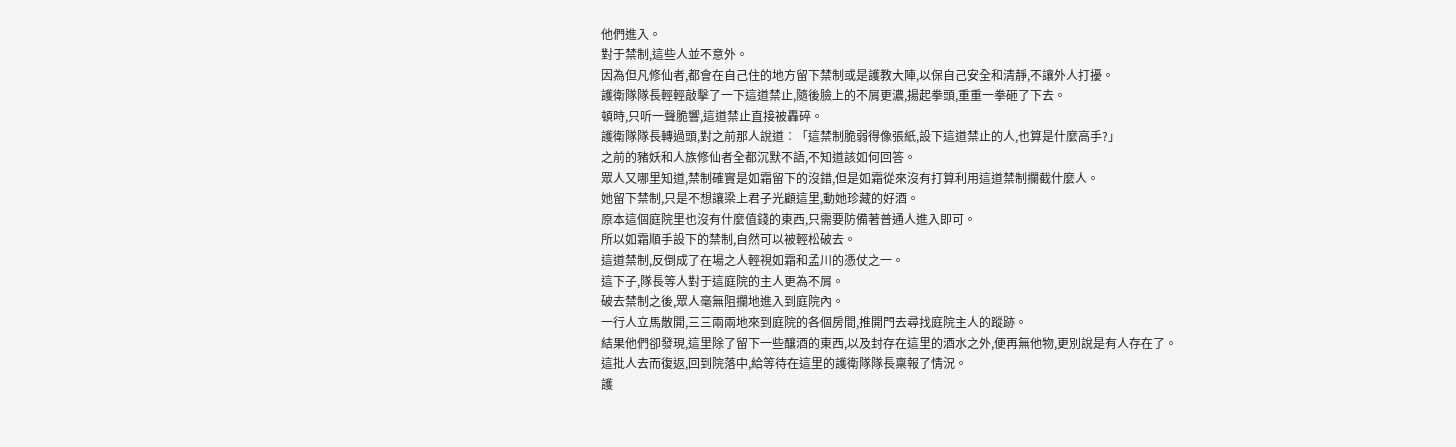他們進入。
對于禁制,這些人並不意外。
因為但凡修仙者,都會在自己住的地方留下禁制或是護教大陣,以保自己安全和清靜,不讓外人打擾。
護衛隊隊長輕輕敲擊了一下這道禁止,隨後臉上的不屑更濃,揚起拳頭,重重一拳砸了下去。
頓時,只听一聲脆響,這道禁止直接被轟碎。
護衛隊隊長轉過頭,對之前那人說道︰「這禁制脆弱得像張紙,設下這道禁止的人,也算是什麼高手?」
之前的豬妖和人族修仙者全都沉默不語,不知道該如何回答。
眾人又哪里知道,禁制確實是如霜留下的沒錯,但是如霜從來沒有打算利用這道禁制攔截什麼人。
她留下禁制,只是不想讓梁上君子光顧這里,動她珍藏的好酒。
原本這個庭院里也沒有什麼值錢的東西,只需要防備著普通人進入即可。
所以如霜順手設下的禁制,自然可以被輕松破去。
這道禁制,反倒成了在場之人輕視如霜和孟川的憑仗之一。
這下子,隊長等人對于這庭院的主人更為不屑。
破去禁制之後,眾人毫無阻攔地進入到庭院內。
一行人立馬散開,三三兩兩地來到庭院的各個房間,推開門去尋找庭院主人的蹤跡。
結果他們卻發現,這里除了留下一些釀酒的東西,以及封存在這里的酒水之外,便再無他物,更別說是有人存在了。
這批人去而復返,回到院落中,給等待在這里的護衛隊隊長稟報了情況。
護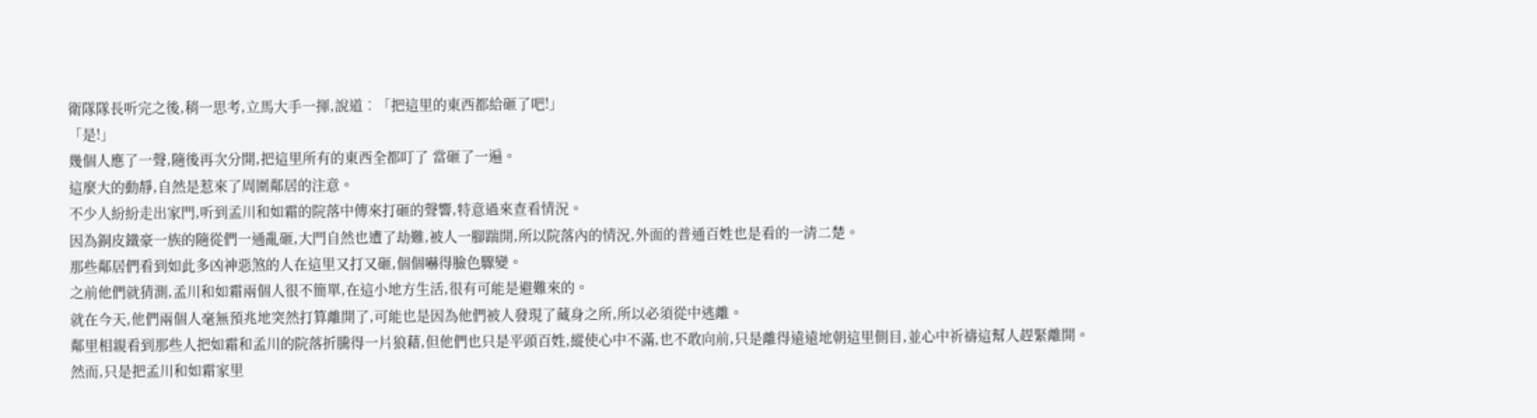衛隊隊長听完之後,稍一思考,立馬大手一揮,說道︰「把這里的東西都給砸了吧!」
「是!」
幾個人應了一聲,隨後再次分開,把這里所有的東西全都叮了 當砸了一遍。
這麼大的動靜,自然是惹來了周圍鄰居的注意。
不少人紛紛走出家門,听到孟川和如霜的院落中傳來打砸的聲響,特意過來查看情況。
因為銅皮鐵豪一族的隨從們一通亂砸,大門自然也遭了劫難,被人一腳踹開,所以院落內的情況,外面的普通百姓也是看的一清二楚。
那些鄰居們看到如此多凶神惡煞的人在這里又打又砸,個個嚇得臉色驟變。
之前他們就猜測,孟川和如霜兩個人很不簡單,在這小地方生活,很有可能是避難來的。
就在今天,他們兩個人毫無預兆地突然打算離開了,可能也是因為他們被人發現了藏身之所,所以必須從中逃離。
鄰里相親看到那些人把如霜和孟川的院落折騰得一片狼藉,但他們也只是平頭百姓,縱使心中不滿,也不敢向前,只是離得遠遠地朝這里側目,並心中祈禱這幫人趕緊離開。
然而,只是把孟川和如霜家里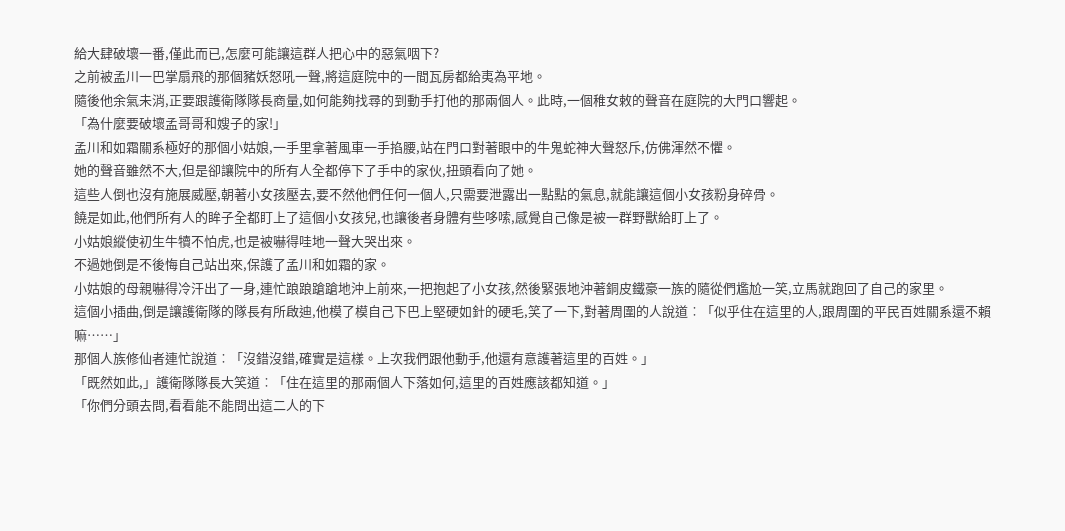給大肆破壞一番,僅此而已,怎麼可能讓這群人把心中的惡氣咽下?
之前被孟川一巴掌扇飛的那個豬妖怒吼一聲,將這庭院中的一間瓦房都給夷為平地。
隨後他余氣未消,正要跟護衛隊隊長商量,如何能夠找尋的到動手打他的那兩個人。此時,一個稚女敕的聲音在庭院的大門口響起。
「為什麼要破壞孟哥哥和嫂子的家!」
孟川和如霜關系極好的那個小姑娘,一手里拿著風車一手掐腰,站在門口對著眼中的牛鬼蛇神大聲怒斥,仿佛渾然不懼。
她的聲音雖然不大,但是卻讓院中的所有人全都停下了手中的家伙,扭頭看向了她。
這些人倒也沒有施展威壓,朝著小女孩壓去,要不然他們任何一個人,只需要泄露出一點點的氣息,就能讓這個小女孩粉身碎骨。
饒是如此,他們所有人的眸子全都盯上了這個小女孩兒,也讓後者身體有些哆嗦,感覺自己像是被一群野獸給盯上了。
小姑娘縱使初生牛犢不怕虎,也是被嚇得哇地一聲大哭出來。
不過她倒是不後悔自己站出來,保護了孟川和如霜的家。
小姑娘的母親嚇得冷汗出了一身,連忙踉踉蹌蹌地沖上前來,一把抱起了小女孩,然後緊張地沖著銅皮鐵豪一族的隨從們尷尬一笑,立馬就跑回了自己的家里。
這個小插曲,倒是讓護衛隊的隊長有所啟迪,他模了模自己下巴上堅硬如針的硬毛,笑了一下,對著周圍的人說道︰「似乎住在這里的人,跟周圍的平民百姓關系還不賴嘛……」
那個人族修仙者連忙說道︰「沒錯沒錯,確實是這樣。上次我們跟他動手,他還有意護著這里的百姓。」
「既然如此,」護衛隊隊長大笑道︰「住在這里的那兩個人下落如何,這里的百姓應該都知道。」
「你們分頭去問,看看能不能問出這二人的下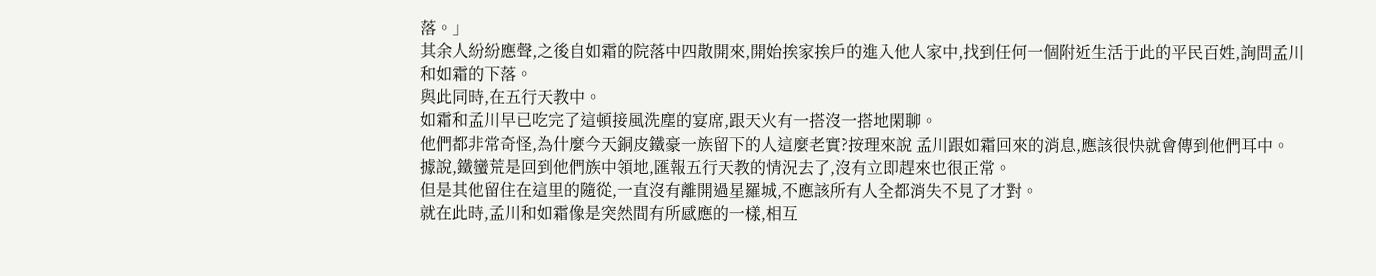落。」
其余人紛紛應聲,之後自如霜的院落中四散開來,開始挨家挨戶的進入他人家中,找到任何一個附近生活于此的平民百姓,詢問孟川和如霜的下落。
與此同時,在五行天教中。
如霜和孟川早已吃完了這頓接風洗塵的宴席,跟天火有一搭沒一搭地閑聊。
他們都非常奇怪,為什麼今天銅皮鐵豪一族留下的人這麼老實?按理來說 孟川跟如霜回來的消息,應該很快就會傳到他們耳中。
據說,鐵蠻荒是回到他們族中領地,匯報五行天教的情況去了,沒有立即趕來也很正常。
但是其他留住在這里的隨從,一直沒有離開過星羅城,不應該所有人全都消失不見了才對。
就在此時,孟川和如霜像是突然間有所感應的一樣,相互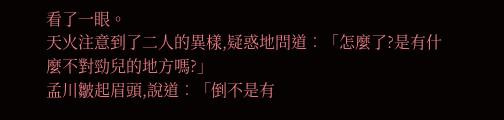看了一眼。
天火注意到了二人的異樣,疑惑地問道︰「怎麼了?是有什麼不對勁兒的地方嗎?」
孟川皺起眉頭,說道︰「倒不是有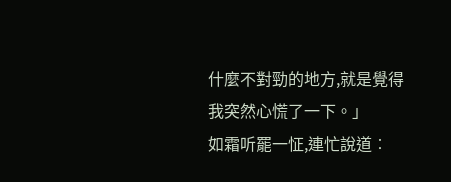什麼不對勁的地方,就是覺得我突然心慌了一下。」
如霜听罷一怔,連忙說道︰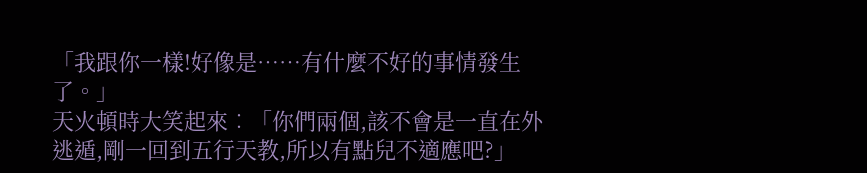「我跟你一樣!好像是……有什麼不好的事情發生了。」
天火頓時大笑起來︰「你們兩個,該不會是一直在外逃遁,剛一回到五行天教,所以有點兒不適應吧?」